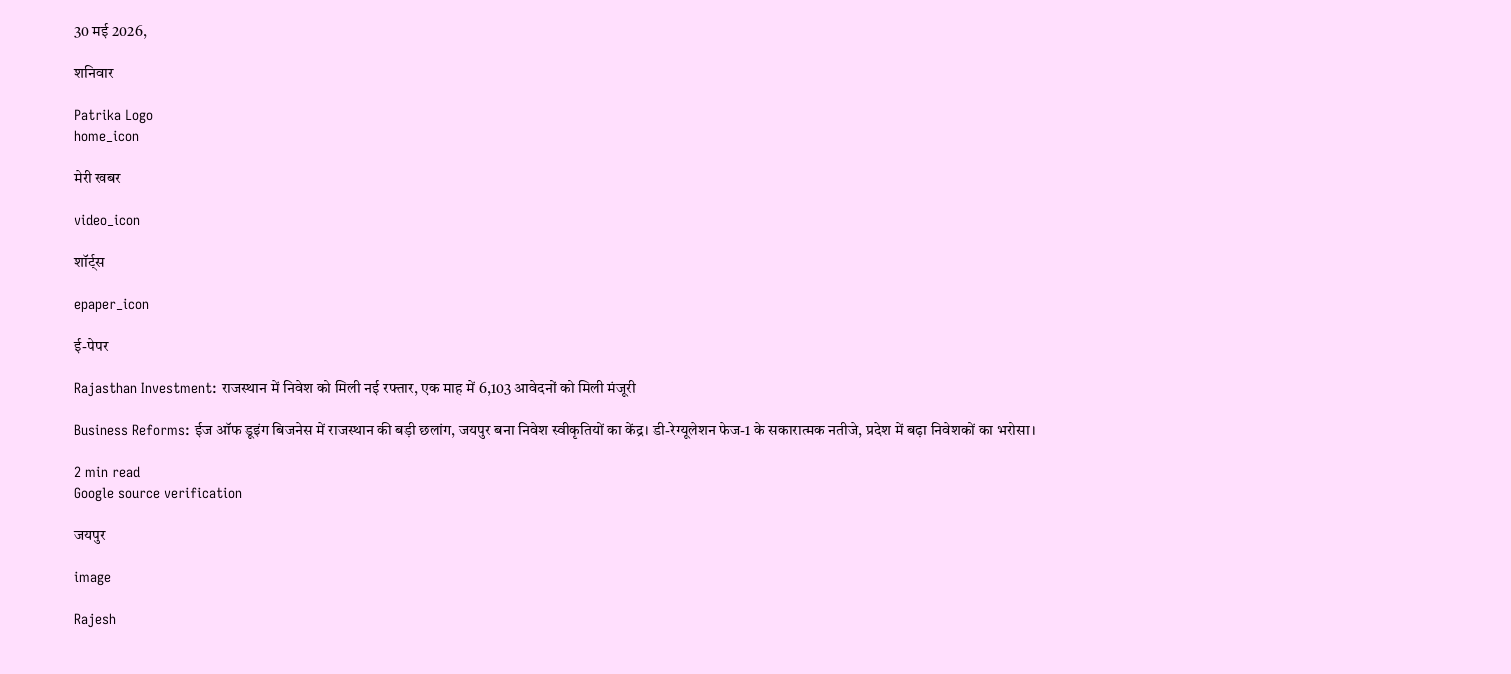30 मई 2026,

शनिवार

Patrika Logo
home_icon

मेरी खबर

video_icon

शॉर्ट्स

epaper_icon

ई-पेपर

Rajasthan Investment: राजस्थान में निवेश को मिली नई रफ्तार, एक माह में 6,103 आवेदनों को मिली मंजूरी

Business Reforms: ईज ऑफ डूइंग बिजनेस में राजस्थान की बड़ी छलांग, जयपुर बना निवेश स्वीकृतियों का केंद्र। डी-रेग्यूलेशन फेज-1 के सकारात्मक नतीजे, प्रदेश में बढ़ा निवेशकों का भरोसा।

2 min read
Google source verification

जयपुर

image

Rajesh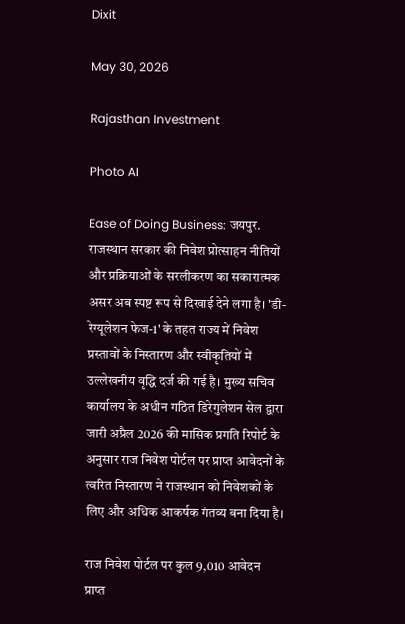Dixit

May 30, 2026

Rajasthan Investment

Photo AI

Ease of Doing Business: जयपुर. राजस्थान सरकार की निवेश प्रोत्साहन नीतियों और प्रक्रियाओं के सरलीकरण का सकारात्मक असर अब स्पष्ट रूप से दिखाई देने लगा है। 'डी-रेग्यूलेशन फेज-1' के तहत राज्य में निवेश प्रस्तावों के निस्तारण और स्वीकृतियों में उल्लेखनीय वृद्धि दर्ज की गई है। मुख्य सचिव कार्यालय के अधीन गठित डिरेगुलेशन सेल द्वारा जारी अप्रैल 2026 की मासिक प्रगति रिपोर्ट के अनुसार राज निवेश पोर्टल पर प्राप्त आवेदनों के त्वरित निस्तारण ने राजस्थान को निवेशकों के लिए और अधिक आकर्षक गंतव्य बना दिया है।

राज निवेश पोर्टल पर कुल 9,010 आवेदन प्राप्त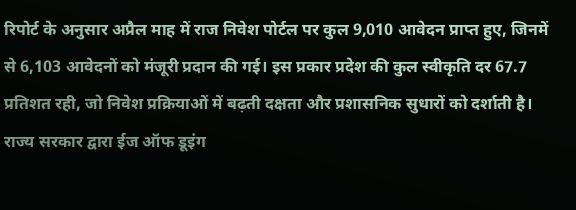रिपोर्ट के अनुसार अप्रैल माह में राज निवेश पोर्टल पर कुल 9,010 आवेदन प्राप्त हुए, जिनमें से 6,103 आवेदनों को मंजूरी प्रदान की गई। इस प्रकार प्रदेश की कुल स्वीकृति दर 67.7 प्रतिशत रही, जो निवेश प्रक्रियाओं में बढ़ती दक्षता और प्रशासनिक सुधारों को दर्शाती है। राज्य सरकार द्वारा ईज ऑफ डूइंग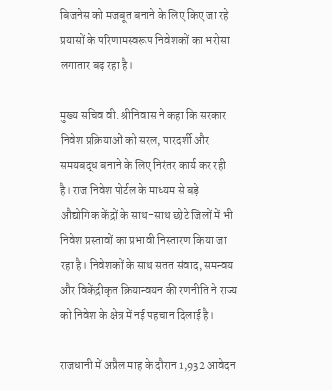बिजनेस को मजबूत बनाने के लिए किए जा रहे प्रयासों के परिणामस्वरूप निवेशकों का भरोसा लगातार बढ़ रहा है।

मुख्य सचिव वी. श्रीनिवास ने कहा कि सरकार निवेश प्रक्रियाओं को सरल, पारदर्शी और समयबद्ध बनाने के लिए निरंतर कार्य कर रही है। राज निवेश पोर्टल के माध्यम से बड़े औद्योगिक केंद्रों के साथ-साथ छोटे जिलों में भी निवेश प्रस्तावों का प्रभावी निस्तारण किया जा रहा है। निवेशकों के साथ सतत संवाद, समन्वय और विकेंद्रीकृत क्रियान्वयन की रणनीति ने राज्य को निवेश के क्षेत्र में नई पहचान दिलाई है।

राजधानी में अप्रैल माह के दौरान 1,932 आवेदन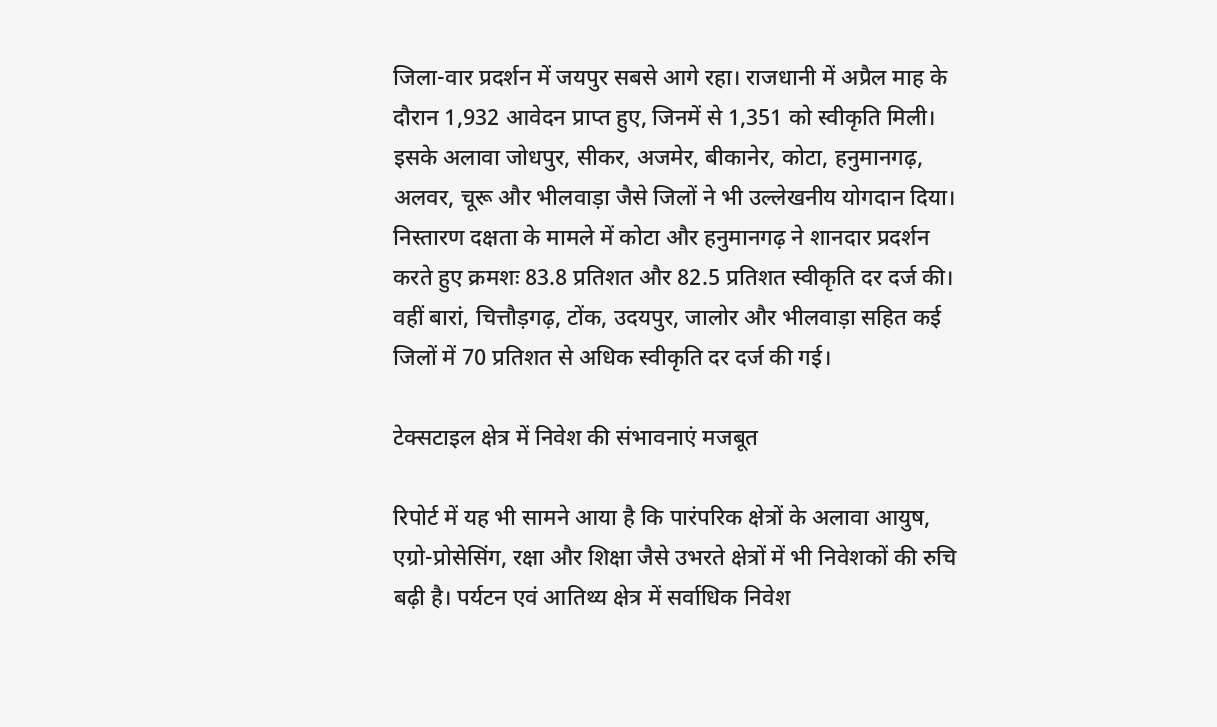जिला-वार प्रदर्शन में जयपुर सबसे आगे रहा। राजधानी में अप्रैल माह के दौरान 1,932 आवेदन प्राप्त हुए, जिनमें से 1,351 को स्वीकृति मिली। इसके अलावा जोधपुर, सीकर, अजमेर, बीकानेर, कोटा, हनुमानगढ़, अलवर, चूरू और भीलवाड़ा जैसे जिलों ने भी उल्लेखनीय योगदान दिया। निस्तारण दक्षता के मामले में कोटा और हनुमानगढ़ ने शानदार प्रदर्शन करते हुए क्रमशः 83.8 प्रतिशत और 82.5 प्रतिशत स्वीकृति दर दर्ज की। वहीं बारां, चित्तौड़गढ़, टोंक, उदयपुर, जालोर और भीलवाड़ा सहित कई जिलों में 70 प्रतिशत से अधिक स्वीकृति दर दर्ज की गई।

टेक्सटाइल क्षेत्र में निवेश की संभावनाएं मजबूत

रिपोर्ट में यह भी सामने आया है कि पारंपरिक क्षेत्रों के अलावा आयुष, एग्रो-प्रोसेसिंग, रक्षा और शिक्षा जैसे उभरते क्षेत्रों में भी निवेशकों की रुचि बढ़ी है। पर्यटन एवं आतिथ्य क्षेत्र में सर्वाधिक निवेश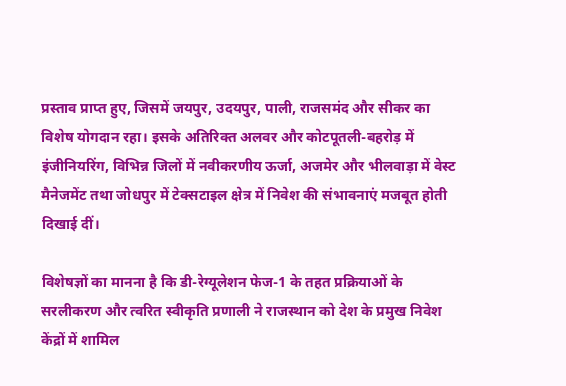प्रस्ताव प्राप्त हुए, जिसमें जयपुर, उदयपुर, पाली, राजसमंद और सीकर का विशेष योगदान रहा। इसके अतिरिक्त अलवर और कोटपूतली-बहरोड़ में इंजीनियरिंग, विभिन्न जिलों में नवीकरणीय ऊर्जा, अजमेर और भीलवाड़ा में वेस्ट मैनेजमेंट तथा जोधपुर में टेक्सटाइल क्षेत्र में निवेश की संभावनाएं मजबूत होती दिखाई दीं।

विशेषज्ञों का मानना है कि डी-रेग्यूलेशन फेज-1 के तहत प्रक्रियाओं के सरलीकरण और त्वरित स्वीकृति प्रणाली ने राजस्थान को देश के प्रमुख निवेश केंद्रों में शामिल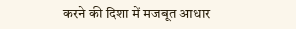करने की दिशा में मजबूत आधार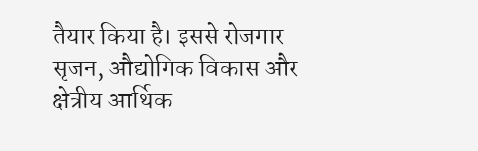तैयार किया है। इससे रोजगार सृजन, औद्योगिक विकास और क्षेत्रीय आर्थिक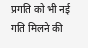प्रगति को भी नई गति मिलने की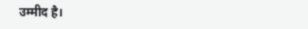उम्मीद है।